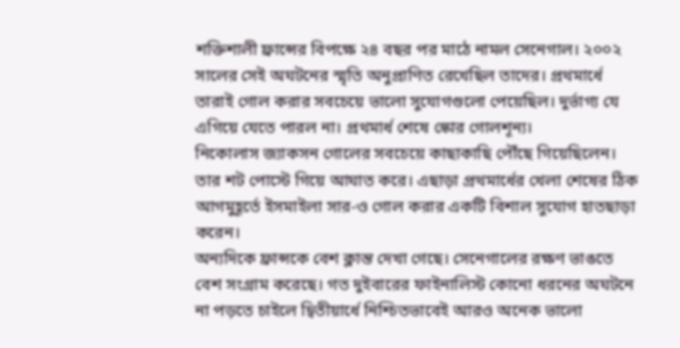শক্তিশালী ফ্রান্সের বিপক্ষে ২৪ বছর পর মাঠে নামল সেনেগাল। ২০০২ সালের সেই অঘটনের স্মৃতি অনুপ্রাণিত রেখেছিল তাদের। প্রথমার্ধে তারাই গোল করার সবচেয়ে ভালো সুযোগগুলো পেয়েছিল। দুর্ভাগ্য যে এগিয়ে যেতে পারল না। প্রথমার্ধ শেষে স্কোর গোলশূন্য।
নিকোলাস জ্যাকসন গোলের সবচেয়ে কাছাকাছি পৌঁছে গিয়েছিলেন। তার শট পোস্টে গিয়ে আঘাত করে। এছাড়া প্রথমার্ধের খেলা শেষের ঠিক আগমুহূর্তে ইসমাইলা সার-ও গোল করার একটি বিশাল সুযোগ হাতছাড়া করেন।
অন্যদিকে ফ্রান্সকে বেশ ক্লান্ত দেখা গেছে। সেনেগালের রক্ষণ ভাঙতে বেশ সংগ্রাম করেছে। গত দুইবারের ফাইনালিস্ট কোনো ধরনের অঘটনে না পড়তে চাইলে দ্বিতীয়ার্ধে নিশ্চিতভাবেই আরও অনেক ভালো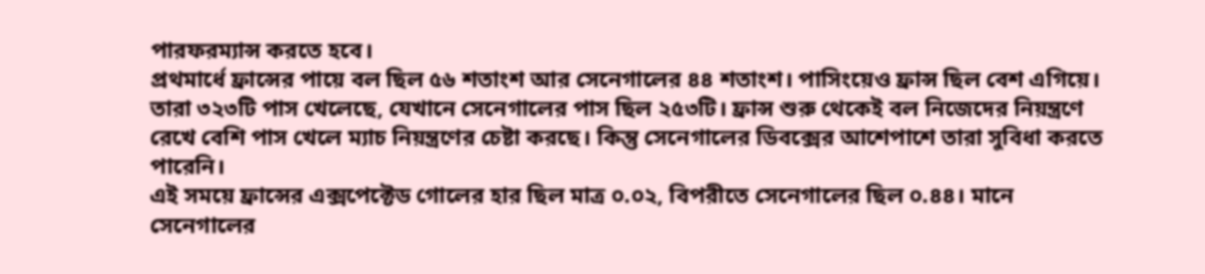পারফরম্যান্স করতে হবে।
প্রথমার্ধে ফ্রান্সের পায়ে বল ছিল ৫৬ শতাংশ আর সেনেগালের ৪৪ শতাংশ। পাসিংয়েও ফ্রান্স ছিল বেশ এগিয়ে। তারা ৩২৩টি পাস খেলেছে, যেখানে সেনেগালের পাস ছিল ২৫৩টি। ফ্রান্স শুরু থেকেই বল নিজেদের নিয়ন্ত্রণে রেখে বেশি পাস খেলে ম্যাচ নিয়ন্ত্রণের চেষ্টা করছে। কিন্তু সেনেগালের ডিবক্সের আশেপাশে তারা সুবিধা করতে পারেনি।
এই সময়ে ফ্রান্সের এক্সপেক্টেড গোলের হার ছিল মাত্র ০.০২, বিপরীতে সেনেগালের ছিল ০.৪৪। মানে সেনেগালের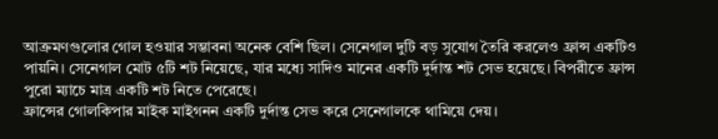আক্রমণগুলোর গোল হওয়ার সম্ভাবনা অনেক বেশি ছিল। সেনেগাল দুটি বড় সুযোগ তৈরি করলেও ফ্রান্স একটিও পায়নি। সেনেগাল মোট ৫টি শট নিয়েছে, যার মধ্যে সাদিও মানের একটি দুর্দান্ত শট সেভ হয়েছে। বিপরীতে ফ্রান্স পুরো ম্যাচে মাত্র একটি শট নিতে পেরেছে।
ফ্রান্সের গোলকিপার মাইক মাইগনন একটি দুর্দান্ত সেভ করে সেনেগালকে থামিয়ে দেয়।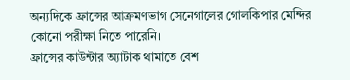অন্যদিকে ফ্রান্সের আক্রমণভাগ সেনেগালের গোলকিপার মেন্দির কোনো পরীক্ষা নিতে পারেনি।
ফ্রান্সের কাউন্টার অ্যাটাক থামাতে বেশ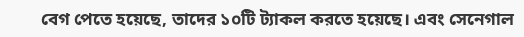বেগ পেতে হয়েছে, তাদের ১০টি ট্যাকল করতে হয়েছে। এবং সেনেগাল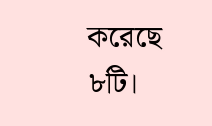করেছে ৮টি।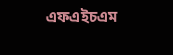এফএইচএম